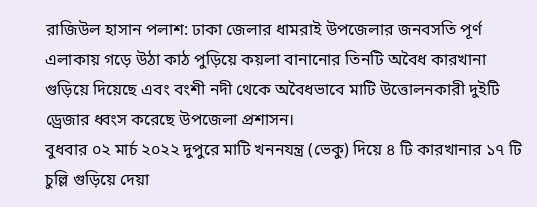রাজিউল হাসান পলাশ: ঢাকা জেলার ধামরাই উপজেলার জনবসতি পূর্ণ এলাকায় গড়ে উঠা কাঠ পুড়িয়ে কয়লা বানানোর তিনটি অবৈধ কারখানা গুড়িয়ে দিয়েছে এবং বংশী নদী থেকে অবৈধভাবে মাটি উত্তোলনকারী দুইটি ড্রেজার ধ্বংস করেছে উপজেলা প্রশাসন।
বুধবার ০২ মার্চ ২০২২ দুপুরে মাটি খননযন্ত্র (ভেকু) দিয়ে ৪ টি কারখানার ১৭ টি চুল্লি গুড়িয়ে দেয়া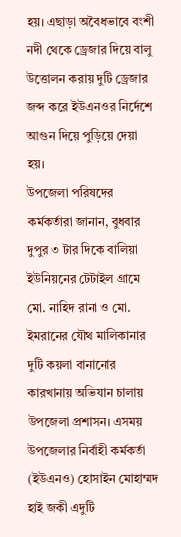হয়। এছাড়া অবৈধভাবে বংশী নদী থেকে ড্রেজার দিয়ে বালু উত্তোলন করায় দুটি ড্রেজার জব্দ করে ইউএনওর নির্দেশে আগুন দিয়ে পুড়িয়ে দেয়া হয়।
উপজেলা পরিষদের কর্মকর্তারা জানান, বুধবার দুপুর ৩ টার দিকে বালিয়া ইউনিয়নের টেটাইল গ্রামে মো. নাহিদ রানা ও মো. ইমরানের যৌথ মালিকানার দুটি কয়লা বানানোর কারখানায় অভিযান চালায় উপজেলা প্রশাসন। এসময় উপজেলার নির্বাহী কর্মকর্তা (ইউএনও) হোসাইন মোহাম্মদ হাই জকী এদুটি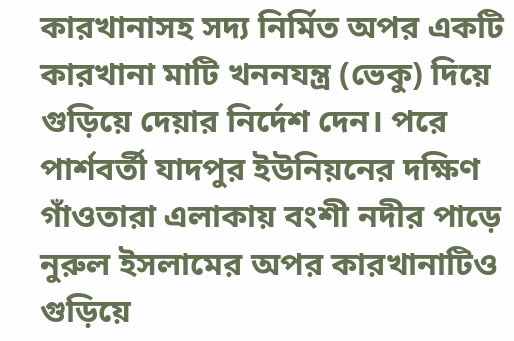কারখানাসহ সদ্য নির্মিত অপর একটি কারখানা মাটি খননযন্ত্র (ভেকু) দিয়ে গুড়িয়ে দেয়ার নির্দেশ দেন। পরে পার্শবর্তী যাদপুর ইউনিয়নের দক্ষিণ গাঁওতারা এলাকায় বংশী নদীর পাড়ে নুরুল ইসলামের অপর কারখানাটিও গুড়িয়ে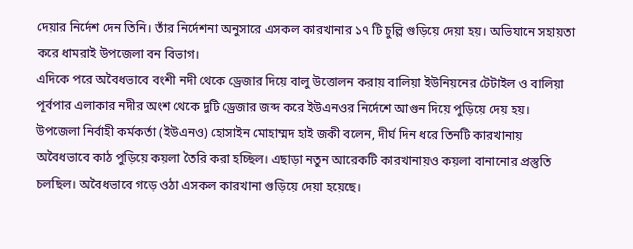দেয়ার নির্দেশ দেন তিনি। তাঁর নির্দেশনা অনুসারে এসকল কারখানার ১৭ টি চুল্লি গুড়িয়ে দেয়া হয়। অভিযানে সহায়তা করে ধামরাই উপজেলা বন বিভাগ।
এদিকে পরে অবৈধভাবে বংশী নদী থেকে ড্রেজার দিয়ে বালু উত্তোলন করায় বালিয়া ইউনিয়নের টেটাইল ও বালিয়া পূর্বপার এলাকার নদীর অংশ থেকে দুটি ড্রেজার জব্দ করে ইউএনওর নির্দেশে আগুন দিয়ে পুড়িয়ে দেয় হয়।
উপজেলা নির্বাহী কর্মকর্তা (ইউএনও) হোসাইন মোহাম্মদ হাই জকী বলেন, দীর্ঘ দিন ধরে তিনটি কারখানায় অবৈধভাবে কাঠ পুড়িয়ে কয়লা তৈরি করা হচ্ছিল। এছাড়া নতুন আরেকটি কারখানায়ও কয়লা বানানোর প্রস্তুতি চলছিল। অবৈধভাবে গড়ে ওঠা এসকল কারখানা গুড়িয়ে দেয়া হয়েছে।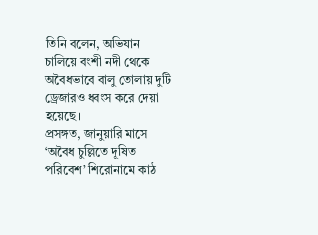তিনি বলেন, অভিযান চালিয়ে বংশী নদী থেকে অবৈধভাবে বালু তোলায় দুটি ড্রেজারও ধ্বংস করে দেয়া হয়েছে।
প্রসঙ্গত, জানুয়ারি মাসে ‘অবৈধ চুল্লিতে দূষিত পরিবেশ’ শিরোনামে কাঠ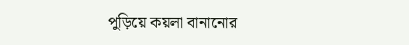পুড়িয়ে কয়লা বানানোর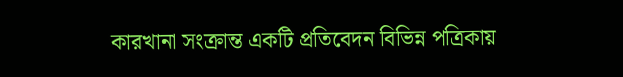কারখানা সংক্রান্ত একটি প্রতিবেদন বিভিন্ন পত্রিকায়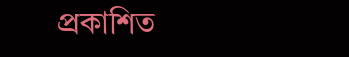প্রকাশিত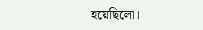হয়েছিলো।